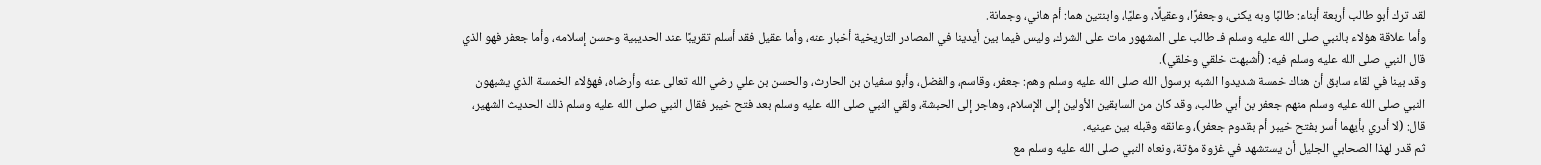لقد ترك أبو طالب أربعة أبناء: طالبًا وبه يكنى، وجعفرًا، وعقيلًا، وعليًا، وابنتين هما: أم هاني، وجمانة.
وأما علاقة هؤلاء بالنبي صلى الله عليه وسلم فـ طالب على المشهور مات على الشرك، وليس فيما بين أيدينا في المصادر التاريخية أخبار عنه، وأما عقيل فقد أسلم تقريبًا عند الحديبية وحسن إسلامه، وأما جعفر فهو الذي قال النبي صلى الله عليه وسلم فيه: (أشبهت خلقي وخلقي).
وقد بينا في لقاء سابق أن هناك خمسة شديدوا الشبه برسول الله صلى الله عليه وسلم وهم: جعفر، وقاسم، والفضل، وأبو سفيان بن الحارث، والحسن بن علي رضي الله تعالى عنه وأرضاه، فهؤلاء الخمسة الذي يشبهون النبي صلى الله عليه وسلم منهم جعفر بن أبي طالب، وقد كان من السابقين الأولين إلى الإسلام، وهاجر إلى الحبشة، ولقي النبي صلى الله عليه وسلم بعد فتح خيبر فقال النبي صلى الله عليه وسلم ذلك الحديث الشهير، قال: (لا أدري بأيهما أسر بفتح خيبر أم بقدوم جعفر)، وعانقه وقبله بين عينيه.
ثم قدر لهذا الصحابي الجليل أن يستشهد في غزوة مؤتة، ونعاه النبي صلى الله عليه وسلم مع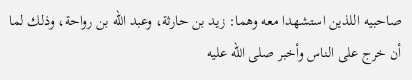صاحبيه اللذين استشهدا معه وهما: زيد بن حارثة، وعبد الله بن رواحة، وذلك لما أن خرج على الناس وأخبر صلى الله عليه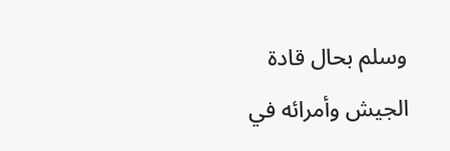وسلم بحال قادة الجيش وأمرائه في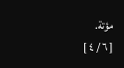مؤتة.
[ ٦ / ٤ ]